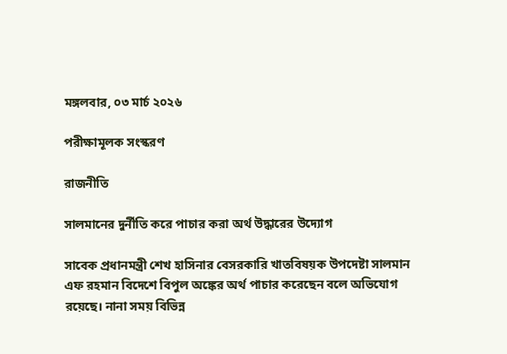মঙ্গলবার, ০৩ মার্চ ২০২৬

পরীক্ষামূলক সংস্করণ

রাজনীতি

সালমানের দুর্নীতি করে পাচার করা অর্থ উদ্ধারের উদ্যোগ

সাবেক প্রধানমন্ত্রী শেখ হাসিনার বেসরকারি খাতবিষয়ক উপদেষ্টা সালমান এফ রহমান বিদেশে বিপুল অঙ্কের অর্থ পাচার করেছেন বলে অভিযোগ রয়েছে। নানা সময় বিভিন্ন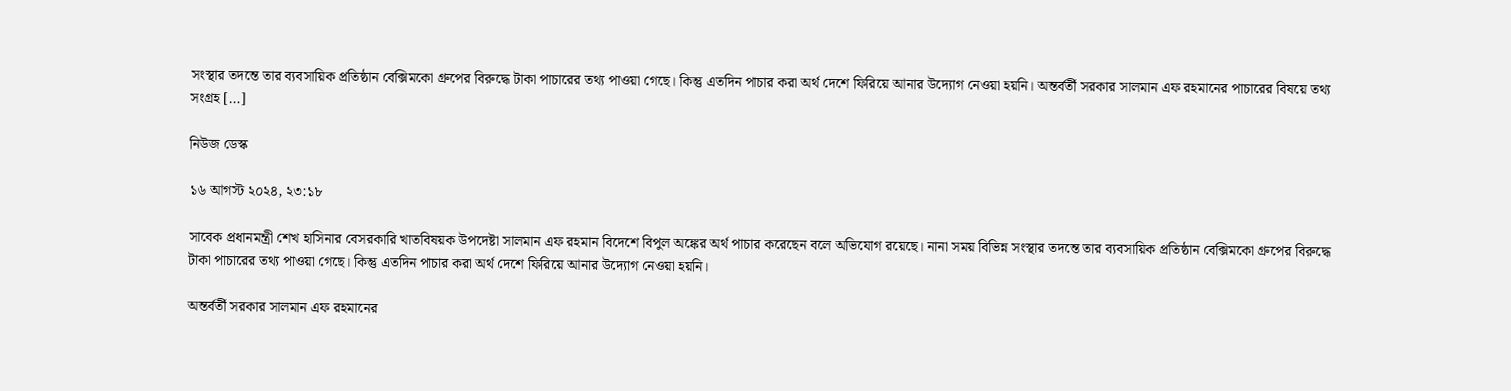সংস্থার তদন্তে তার ব্যবসায়িক প্রতিষ্ঠান বেক্সিমকো গ্রুপের বিরুদ্ধে টাকা পাচারের তথ্য পাওয়া গেছে। কিন্তু এতদিন পাচার করা অর্থ দেশে ফিরিয়ে আনার উদ্যোগ নেওয়া হয়নি। অন্তর্বর্তী সরকার সালমান এফ রহমানের পাচারের বিষয়ে তথ্য সংগ্রহ […]

নিউজ ডেস্ক

১৬ আগস্ট ২০২৪, ২৩:১৮

সাবেক প্রধানমন্ত্রী শেখ হাসিনার বেসরকারি খাতবিষয়ক উপদেষ্টা সালমান এফ রহমান বিদেশে বিপুল অঙ্কের অর্থ পাচার করেছেন বলে অভিযোগ রয়েছে। নানা সময় বিভিন্ন সংস্থার তদন্তে তার ব্যবসায়িক প্রতিষ্ঠান বেক্সিমকো গ্রুপের বিরুদ্ধে টাকা পাচারের তথ্য পাওয়া গেছে। কিন্তু এতদিন পাচার করা অর্থ দেশে ফিরিয়ে আনার উদ্যোগ নেওয়া হয়নি।

অন্তর্বর্তী সরকার সালমান এফ রহমানের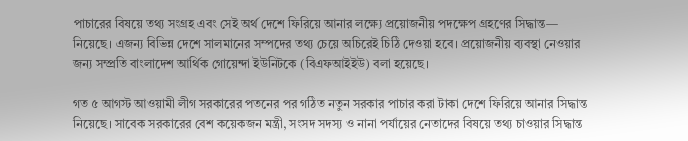পাচারের বিষয়ে তথ্য সংগ্রহ এবং সেই অর্থ দেশে ফিরিয়ে আনার লক্ষ্যে প্রয়োজনীয় পদক্ষেপ গ্রহণের সিদ্ধান্ত— নিয়েছে। এজন্য বিভিন্ন দেশে সালমানের সম্পদের তথ্য চেয়ে অচিরেই চিঠি দেওয়া হবে। প্রয়োজনীয় ব্যবস্থা নেওয়ার জন্য সম্প্রতি বাংলাদেশ আর্থিক গোয়েন্দা ইউনিটকে (বিএফআইইউ) বলা হয়েছে।

গত ৫ আগস্ট আওয়ামী লীগ সরকারের পতনের পর গঠিত নতুন সরকার পাচার করা টাকা দেশে ফিরিয়ে আনার সিদ্ধান্ত নিয়েছে। সাবেক সরকারের বেশ কয়েকজন মন্ত্রী, সংসদ সদস্য ও নানা পর্যায়ের নেতাদের বিষয়ে তথ্য চাওয়ার সিদ্ধান্ত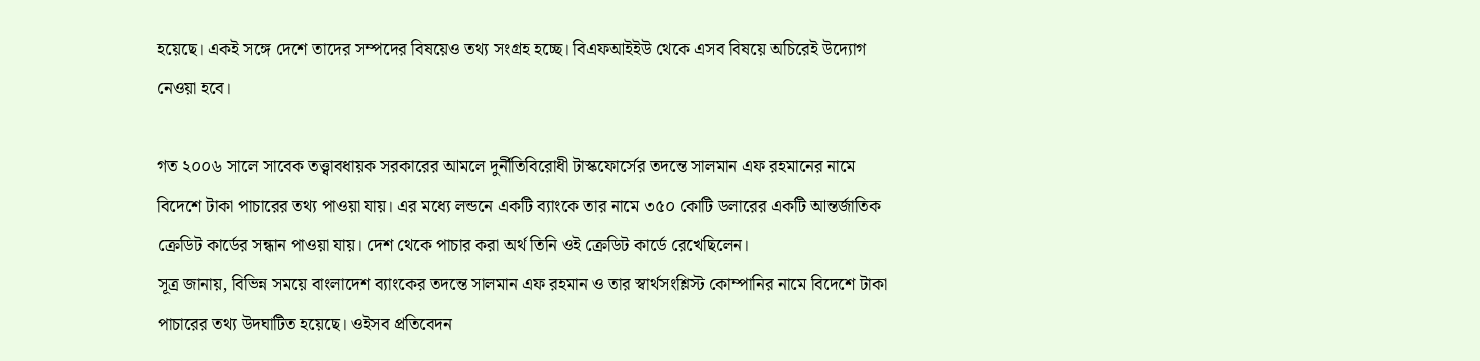হয়েছে। একই সঙ্গে দেশে তাদের সম্পদের বিষয়েও তথ্য সংগ্রহ হচ্ছে। বিএফআইইউ থেকে এসব বিষয়ে অচিরেই উদ্যোগ নেওয়া হবে।

গত ২০০৬ সালে সাবেক তত্ত্বাবধায়ক সরকারের আমলে দুর্নীতিবিরোধী টাস্কফোর্সের তদন্তে সালমান এফ রহমানের নামে বিদেশে টাকা পাচারের তথ্য পাওয়া যায়। এর মধ্যে লন্ডনে একটি ব্যাংকে তার নামে ৩৫০ কোটি ডলারের একটি আন্তর্জাতিক ক্রেডিট কার্ডের সন্ধান পাওয়া যায়। দেশ থেকে পাচার করা অর্থ তিনি ওই ক্রেডিট কার্ডে রেখেছিলেন।
সূত্র জানায়, বিভিন্ন সময়ে বাংলাদেশ ব্যাংকের তদন্তে সালমান এফ রহমান ও তার স্বার্থসংশ্লিস্ট কোম্পানির নামে বিদেশে টাকা পাচারের তথ্য উদঘাটিত হয়েছে। ওইসব প্রতিবেদন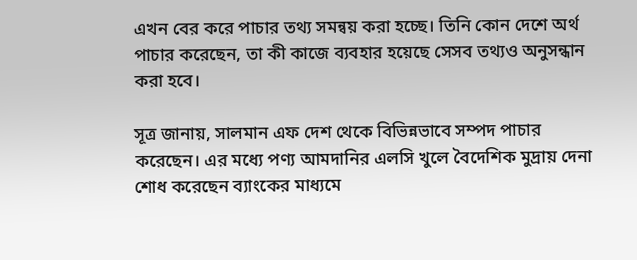এখন বের করে পাচার তথ্য সমন্বয় করা হচ্ছে। তিনি কোন দেশে অর্থ পাচার করেছেন, তা কী কাজে ব্যবহার হয়েছে সেসব তথ্যও অনুসন্ধান করা হবে।

সূত্র জানায়, সালমান এফ দেশ থেকে বিভিন্নভাবে সম্পদ পাচার করেছেন। এর মধ্যে পণ্য আমদানির এলসি খুলে বৈদেশিক মুদ্রায় দেনা শোধ করেছেন ব্যাংকের মাধ্যমে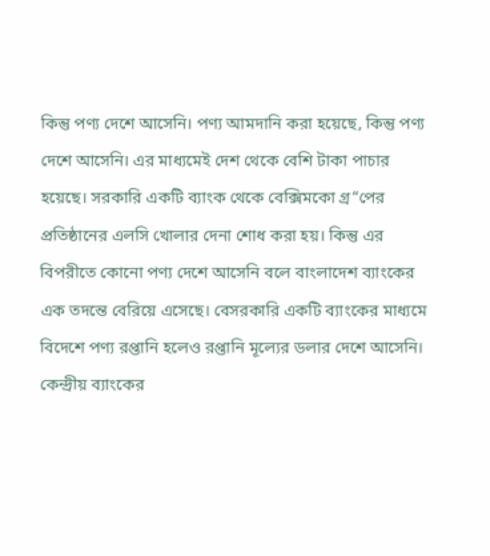কিন্তু পণ্য দেশে আসেনি। পণ্য আমদানি করা হয়েছে, কিন্তু পণ্য দেশে আসেনি। এর মাধ্যমেই দেশ থেকে বেশি টাকা পাচার হয়েছে। সরকারি একটি ব্যাংক থেকে বেক্সিমকো গ্র“পের প্রতিষ্ঠানের এলসি খোলার দেনা শোধ করা হয়। কিন্তু এর বিপরীতে কোনো পণ্য দেশে আসেনি বলে বাংলাদেশ ব্যাংকের এক তদন্তে বেরিয়ে এসেছে। বেসরকারি একটি ব্যাংকের মাধ্যমে বিদেশে পণ্য রপ্তানি হলেও রপ্তানি মূল্যের ডলার দেশে আসেনি। কেন্দ্রীয় ব্যাংকের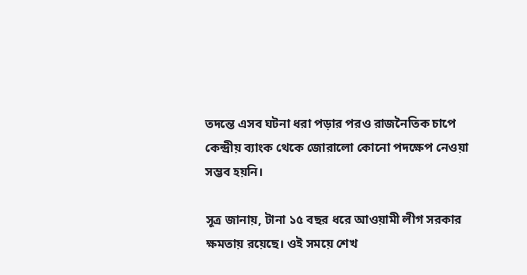তদন্তে এসব ঘটনা ধরা পড়ার পরও রাজনৈতিক চাপে কেন্দ্রীয় ব্যাংক থেকে জোরালো কোনো পদক্ষেপ নেওয়া সম্ভব হয়নি।

সূত্র জানায়, টানা ১৫ বছর ধরে আওয়ামী লীগ সরকার ক্ষমতায় রয়েছে। ওই সময়ে শেখ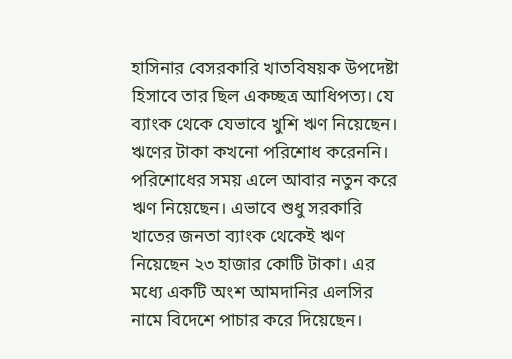হাসিনার বেসরকারি খাতবিষয়ক উপদেষ্টা হিসাবে তার ছিল একচ্ছত্র আধিপত্য। যে ব্যাংক থেকে যেভাবে খুশি ঋণ নিয়েছেন। ঋণের টাকা কখনো পরিশোধ করেননি। পরিশোধের সময় এলে আবার নতুন করে ঋণ নিয়েছেন। এভাবে শুধু সরকারি খাতের জনতা ব্যাংক থেকেই ঋণ নিয়েছেন ২৩ হাজার কোটি টাকা। এর মধ্যে একটি অংশ আমদানির এলসির নামে বিদেশে পাচার করে দিয়েছেন।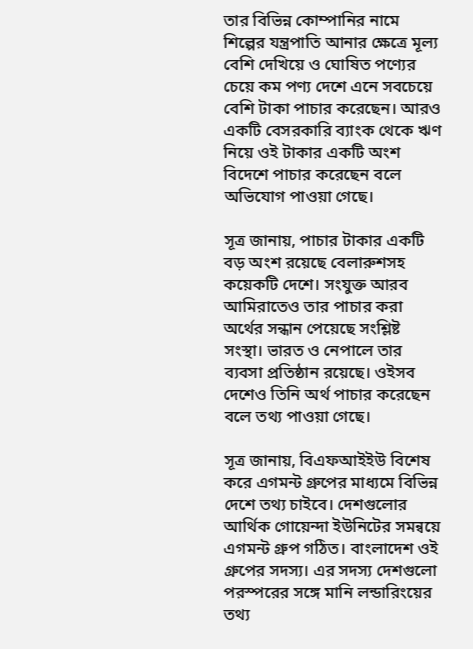তার বিভিন্ন কোম্পানির নামে শিল্পের যন্ত্রপাতি আনার ক্ষেত্রে মূল্য বেশি দেখিয়ে ও ঘোষিত পণ্যের চেয়ে কম পণ্য দেশে এনে সবচেয়ে বেশি টাকা পাচার করেছেন। আরও একটি বেসরকারি ব্যাংক থেকে ঋণ নিয়ে ওই টাকার একটি অংশ বিদেশে পাচার করেছেন বলে অভিযোগ পাওয়া গেছে।

সূত্র জানায়, পাচার টাকার একটি বড় অংশ রয়েছে বেলারুশসহ কয়েকটি দেশে। সংযুক্ত আরব আমিরাতেও তার পাচার করা অর্থের সন্ধান পেয়েছে সংশ্লিষ্ট সংস্থা। ভারত ও নেপালে তার ব্যবসা প্রতিষ্ঠান রয়েছে। ওইসব দেশেও তিনি অর্থ পাচার করেছেন বলে তথ্য পাওয়া গেছে।

সূত্র জানায়, বিএফআইইউ বিশেষ করে এগমন্ট গ্রুপের মাধ্যমে বিভিন্ন দেশে তথ্য চাইবে। দেশগুলোর আর্থিক গোয়েন্দা ইউনিটের সমন্বয়ে এগমন্ট গ্রুপ গঠিত। বাংলাদেশ ওই গ্রুপের সদস্য। এর সদস্য দেশগুলো পরস্পরের সঙ্গে মানি লন্ডারিংয়ের তথ্য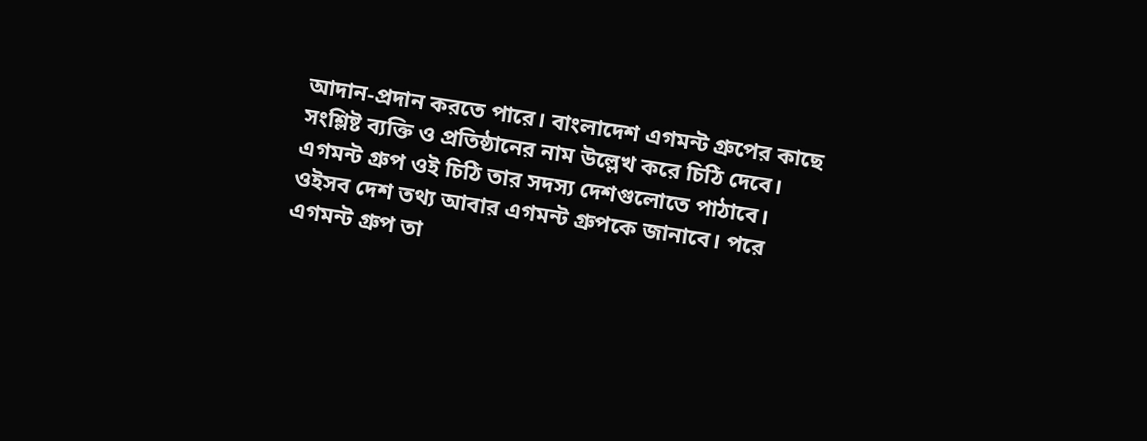আদান-প্রদান করতে পারে। বাংলাদেশ এগমন্ট গ্রুপের কাছে সংশ্লিষ্ট ব্যক্তি ও প্রতিষ্ঠানের নাম উল্লেখ করে চিঠি দেবে। এগমন্ট গ্রুপ ওই চিঠি তার সদস্য দেশগুলোতে পাঠাবে। ওইসব দেশ তথ্য আবার এগমন্ট গ্রুপকে জানাবে। পরে এগমন্ট গ্রুপ তা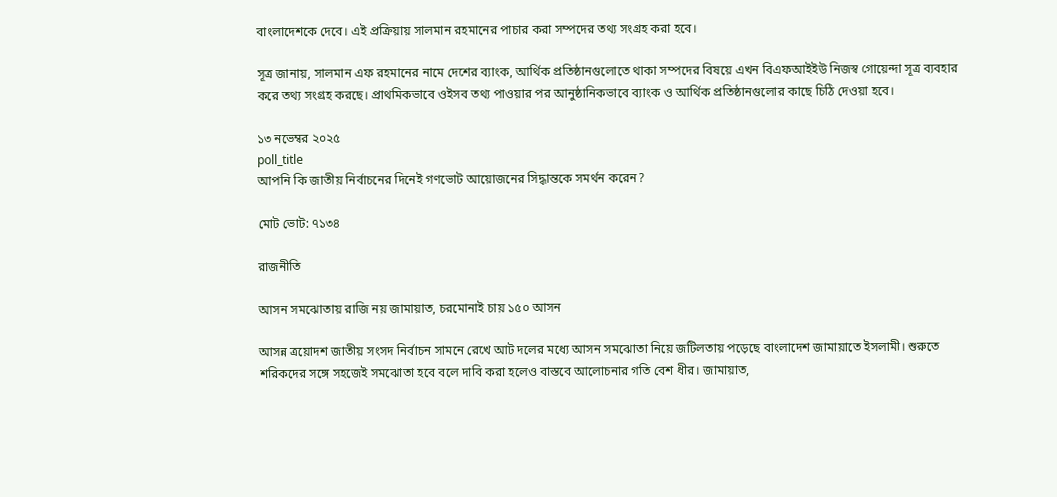বাংলাদেশকে দেবে। এই প্রক্রিয়ায় সালমান রহমানের পাচার করা সম্পদের তথ্য সংগ্রহ করা হবে।

সূত্র জানায়, সালমান এফ রহমানের নামে দেশের ব্যাংক, আর্থিক প্রতিষ্ঠানগুলোতে থাকা সম্পদের বিষয়ে এখন বিএফআইইউ নিজস্ব গোয়েন্দা সূত্র ব্যবহার করে তথ্য সংগ্রহ করছে। প্রাথমিকভাবে ওইসব তথ্য পাওয়ার পর আনুষ্ঠানিকভাবে ব্যাংক ও আর্থিক প্রতিষ্ঠানগুলোর কাছে চিঠি দেওয়া হবে।

১৩ নভেম্বর ২০২৫
poll_title
আপনি কি জাতীয় নির্বাচনের দিনেই গণভোট আয়োজনের সিদ্ধান্তকে সমর্থন করেন?

মোট ভোট: ৭১৩৪

রাজনীতি

আসন সমঝোতায় রাজি নয় জামায়াত, চরমোনাই চায় ১৫০ আসন

আসন্ন ত্রয়োদশ জাতীয় সংসদ নির্বাচন সামনে রেখে আট দলের মধ্যে আসন সমঝোতা নিয়ে জটিলতায় পড়েছে বাংলাদেশ জামায়াতে ইসলামী। শুরুতে শরিকদের সঙ্গে সহজেই সমঝোতা হবে বলে দাবি করা হলেও বাস্তবে আলোচনার গতি বেশ ধীর। জামায়াত,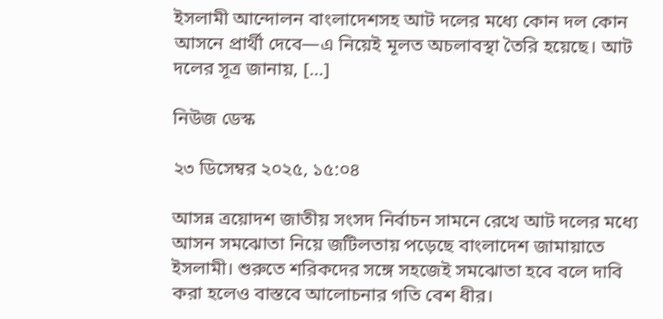ইসলামী আন্দোলন বাংলাদেশসহ আট দলের মধ্যে কোন দল কোন আসনে প্রার্থী দেবে—এ নিয়েই মূলত অচলাবস্থা তৈরি হয়েছে। আট দলের সূত্র জানায়, […]

নিউজ ডেস্ক

২৩ ডিসেম্বর ২০২৫, ১৫:০৪

আসন্ন ত্রয়োদশ জাতীয় সংসদ নির্বাচন সামনে রেখে আট দলের মধ্যে আসন সমঝোতা নিয়ে জটিলতায় পড়েছে বাংলাদেশ জামায়াতে ইসলামী। শুরুতে শরিকদের সঙ্গে সহজেই সমঝোতা হবে বলে দাবি করা হলেও বাস্তবে আলোচনার গতি বেশ ধীর।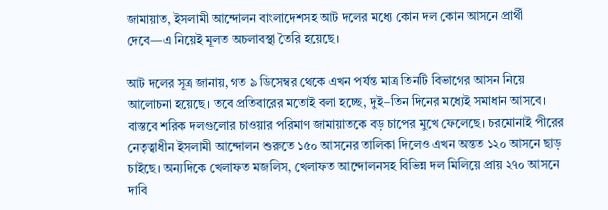জামায়াত, ইসলামী আন্দোলন বাংলাদেশসহ আট দলের মধ্যে কোন দল কোন আসনে প্রার্থী দেবে—এ নিয়েই মূলত অচলাবস্থা তৈরি হয়েছে।

আট দলের সূত্র জানায়, গত ৯ ডিসেম্বর থেকে এখন পর্যন্ত মাত্র তিনটি বিভাগের আসন নিয়ে আলোচনা হয়েছে। তবে প্রতিবারের মতোই বলা হচ্ছে, দুই–তিন দিনের মধ্যেই সমাধান আসবে। বাস্তবে শরিক দলগুলোর চাওয়ার পরিমাণ জামায়াতকে বড় চাপের মুখে ফেলেছে। চরমোনাই পীরের নেতৃত্বাধীন ইসলামী আন্দোলন শুরুতে ১৫০ আসনের তালিকা দিলেও এখন অন্তত ১২০ আসনে ছাড় চাইছে। অন্যদিকে খেলাফত মজলিস, খেলাফত আন্দোলনসহ বিভিন্ন দল মিলিয়ে প্রায় ২৭০ আসনে দাবি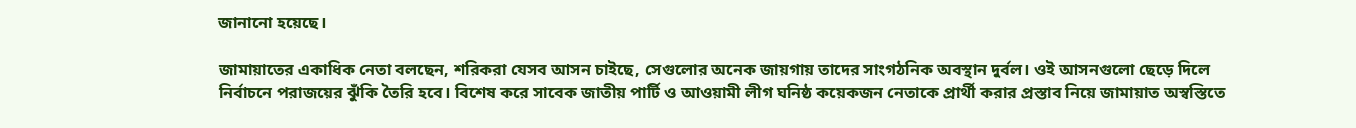জানানো হয়েছে।

জামায়াতের একাধিক নেতা বলছেন, শরিকরা যেসব আসন চাইছে, সেগুলোর অনেক জায়গায় তাদের সাংগঠনিক অবস্থান দুর্বল। ওই আসনগুলো ছেড়ে দিলে নির্বাচনে পরাজয়ের ঝুঁকি তৈরি হবে। বিশেষ করে সাবেক জাতীয় পার্টি ও আওয়ামী লীগ ঘনিষ্ঠ কয়েকজন নেতাকে প্রার্থী করার প্রস্তাব নিয়ে জামায়াত অস্বস্তিতে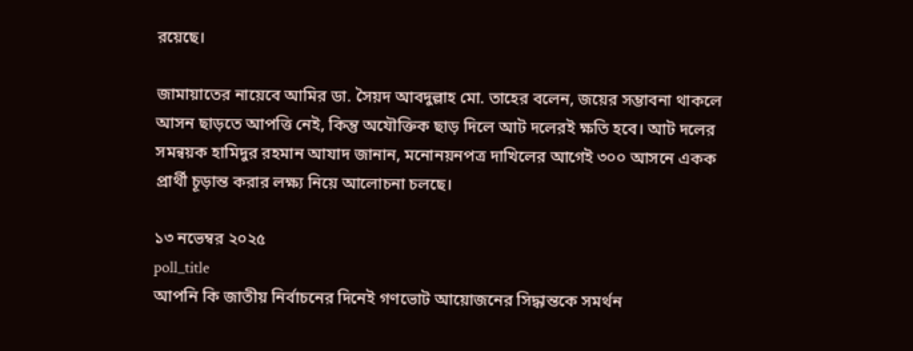রয়েছে।

জামায়াতের নায়েবে আমির ডা. সৈয়দ আবদুল্লাহ মো. তাহের বলেন, জয়ের সম্ভাবনা থাকলে আসন ছাড়তে আপত্তি নেই, কিন্তু অযৌক্তিক ছাড় দিলে আট দলেরই ক্ষতি হবে। আট দলের সমন্বয়ক হামিদুর রহমান আযাদ জানান, মনোনয়নপত্র দাখিলের আগেই ৩০০ আসনে একক প্রার্থী চূড়ান্ত করার লক্ষ্য নিয়ে আলোচনা চলছে।

১৩ নভেম্বর ২০২৫
poll_title
আপনি কি জাতীয় নির্বাচনের দিনেই গণভোট আয়োজনের সিদ্ধান্তকে সমর্থন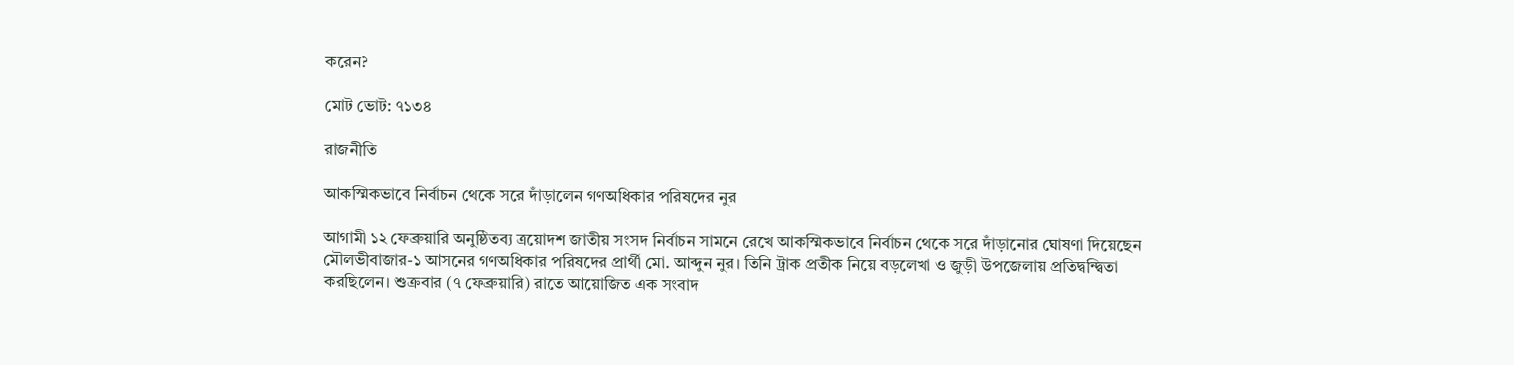করেন?

মোট ভোট: ৭১৩৪

রাজনীতি

আকস্মিকভাবে নির্বাচন থেকে সরে দাঁড়ালেন গণঅধিকার পরিষদের নুর

আগামী ১২ ফেব্রুয়ারি অনুষ্ঠিতব্য ত্রয়োদশ জাতীয় সংসদ নির্বাচন সামনে রেখে আকস্মিকভাবে নির্বাচন থেকে সরে দাঁড়ানোর ঘোষণা দিয়েছেন মৌলভীবাজার-১ আসনের গণঅধিকার পরিষদের প্রার্থী মো. আব্দুন নুর। তিনি ট্রাক প্রতীক নিয়ে বড়লেখা ও জুড়ী উপজেলায় প্রতিদ্বন্দ্বিতা করছিলেন। শুক্রবার (৭ ফেব্রুয়ারি) রাতে আয়োজিত এক সংবাদ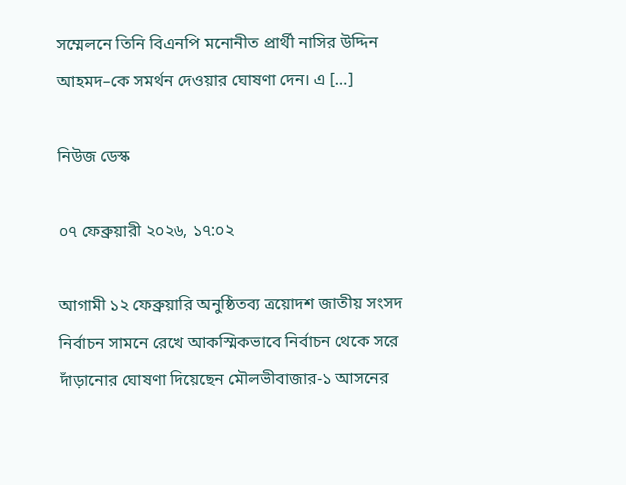সম্মেলনে তিনি বিএনপি মনোনীত প্রার্থী নাসির উদ্দিন আহমদ–কে সমর্থন দেওয়ার ঘোষণা দেন। এ […]

নিউজ ডেস্ক

০৭ ফেব্রুয়ারী ২০২৬, ১৭:০২

আগামী ১২ ফেব্রুয়ারি অনুষ্ঠিতব্য ত্রয়োদশ জাতীয় সংসদ নির্বাচন সামনে রেখে আকস্মিকভাবে নির্বাচন থেকে সরে দাঁড়ানোর ঘোষণা দিয়েছেন মৌলভীবাজার-১ আসনের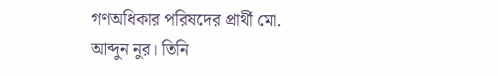গণঅধিকার পরিষদের প্রার্থী মো. আব্দুন নুর। তিনি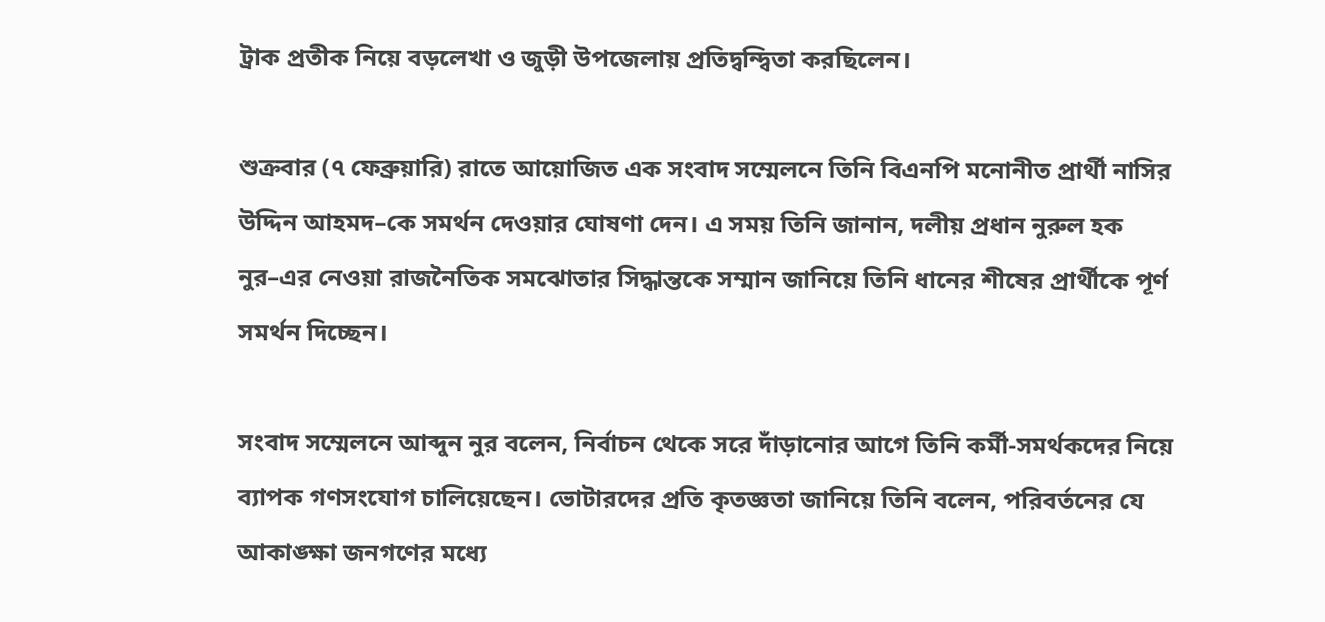ট্রাক প্রতীক নিয়ে বড়লেখা ও জুড়ী উপজেলায় প্রতিদ্বন্দ্বিতা করছিলেন।

শুক্রবার (৭ ফেব্রুয়ারি) রাতে আয়োজিত এক সংবাদ সম্মেলনে তিনি বিএনপি মনোনীত প্রার্থী নাসির উদ্দিন আহমদ–কে সমর্থন দেওয়ার ঘোষণা দেন। এ সময় তিনি জানান, দলীয় প্রধান নুরুল হক নুর–এর নেওয়া রাজনৈতিক সমঝোতার সিদ্ধান্তকে সম্মান জানিয়ে তিনি ধানের শীষের প্রার্থীকে পূর্ণ সমর্থন দিচ্ছেন।

সংবাদ সম্মেলনে আব্দুন নুর বলেন, নির্বাচন থেকে সরে দাঁড়ানোর আগে তিনি কর্মী-সমর্থকদের নিয়ে ব্যাপক গণসংযোগ চালিয়েছেন। ভোটারদের প্রতি কৃতজ্ঞতা জানিয়ে তিনি বলেন, পরিবর্তনের যে আকাঙ্ক্ষা জনগণের মধ্যে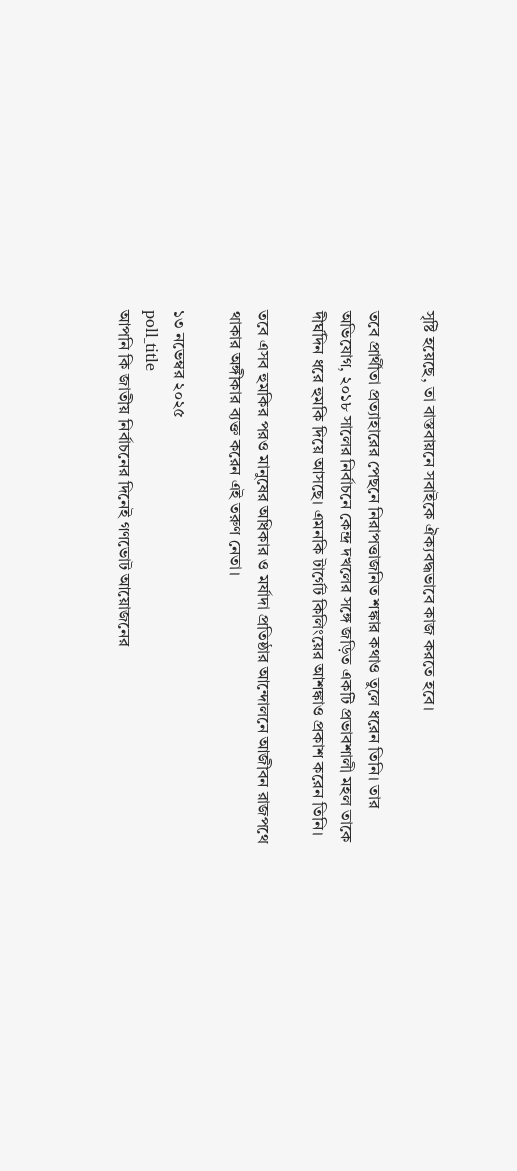সৃষ্টি হয়েছে, তা বাস্তবায়নে সবাইকে ঐক্যবদ্ধভাবে কাজ করতে হবে।

তবে প্রার্থীতা প্রত্যাহারের পেছনে নিরাপত্তাজনিত শঙ্কার কথাও তুলে ধরেন তিনি। তার অভিযোগ, ২০১৮ সালের নির্বাচনে কেন্দ্র দখলের সঙ্গে জড়িত একটি প্রভাবশালী মহল তাকে দীর্ঘদিন ধরে হুমকি দিয়ে আসছে। এমনকি টার্গেট কিলিংয়ের আশঙ্কাও প্রকাশ করেন তিনি।

তবে এসব হুমকির পরও মানুষের অধিকার ও মর্যাদা প্রতিষ্ঠার আন্দোলনে আজীবন রাজপথে থাকার অঙ্গীকার ব্যক্ত করেন এই তরুণ নেতা।

১৩ নভেম্বর ২০২৫
poll_title
আপনি কি জাতীয় নির্বাচনের দিনেই গণভোট আয়োজনের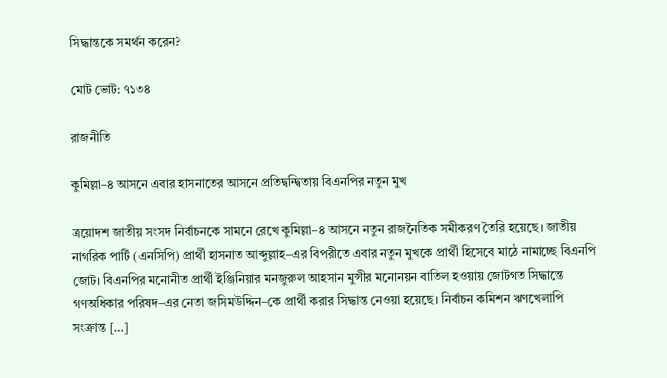সিদ্ধান্তকে সমর্থন করেন?

মোট ভোট: ৭১৩৪

রাজনীতি

কুমিল্লা–৪ আসনে এবার হাসনাতের আসনে প্রতিদ্বন্দ্বিতায় বিএনপির নতুন মুখ

ত্রয়োদশ জাতীয় সংসদ নির্বাচনকে সামনে রেখে কুমিল্লা–৪ আসনে নতুন রাজনৈতিক সমীকরণ তৈরি হয়েছে। জাতীয় নাগরিক পার্টি (এনসিপি) প্রার্থী হাসনাত আব্দুল্লাহ–এর বিপরীতে এবার নতুন মুখকে প্রার্থী হিসেবে মাঠে নামাচ্ছে বিএনপি জোট। বিএনপির মনোনীত প্রার্থী ইঞ্জিনিয়ার মনজুরুল আহসান মুন্সীর মনোনয়ন বাতিল হওয়ায় জোটগত সিদ্ধান্তে গণঅধিকার পরিষদ–এর নেতা জসিমউদ্দিন–কে প্রার্থী করার সিদ্ধান্ত নেওয়া হয়েছে। নির্বাচন কমিশন ঋণখেলাপি সংক্রান্ত […]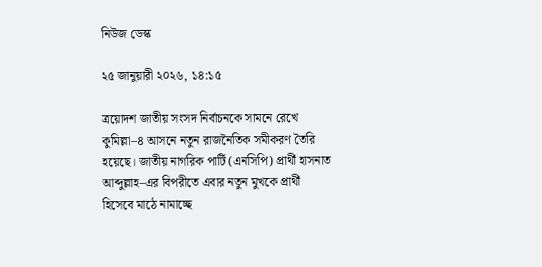নিউজ ডেস্ক

২৫ জানুয়ারী ২০২৬, ১৪:১৫

ত্রয়োদশ জাতীয় সংসদ নির্বাচনকে সামনে রেখে কুমিল্লা–৪ আসনে নতুন রাজনৈতিক সমীকরণ তৈরি হয়েছে। জাতীয় নাগরিক পার্টি (এনসিপি) প্রার্থী হাসনাত আব্দুল্লাহ–এর বিপরীতে এবার নতুন মুখকে প্রার্থী হিসেবে মাঠে নামাচ্ছে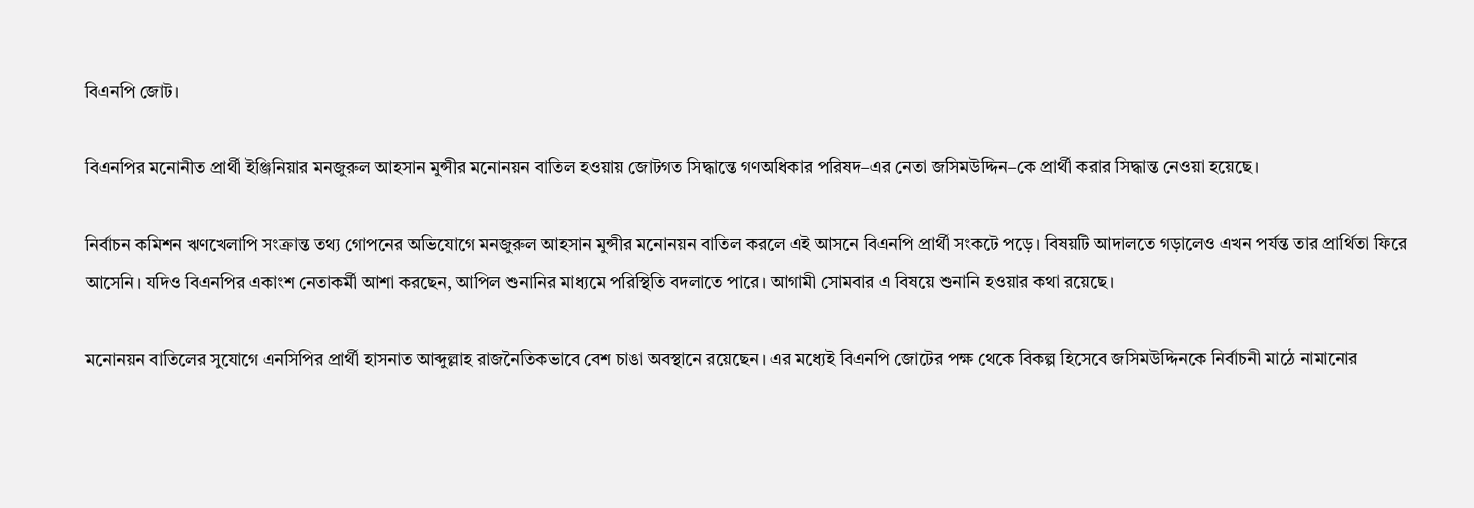বিএনপি জোট।

বিএনপির মনোনীত প্রার্থী ইঞ্জিনিয়ার মনজুরুল আহসান মুন্সীর মনোনয়ন বাতিল হওয়ায় জোটগত সিদ্ধান্তে গণঅধিকার পরিষদ–এর নেতা জসিমউদ্দিন–কে প্রার্থী করার সিদ্ধান্ত নেওয়া হয়েছে।

নির্বাচন কমিশন ঋণখেলাপি সংক্রান্ত তথ্য গোপনের অভিযোগে মনজুরুল আহসান মুন্সীর মনোনয়ন বাতিল করলে এই আসনে বিএনপি প্রার্থী সংকটে পড়ে। বিষয়টি আদালতে গড়ালেও এখন পর্যন্ত তার প্রার্থিতা ফিরে আসেনি। যদিও বিএনপির একাংশ নেতাকর্মী আশা করছেন, আপিল শুনানির মাধ্যমে পরিস্থিতি বদলাতে পারে। আগামী সোমবার এ বিষয়ে শুনানি হওয়ার কথা রয়েছে।

মনোনয়ন বাতিলের সুযোগে এনসিপির প্রার্থী হাসনাত আব্দুল্লাহ রাজনৈতিকভাবে বেশ চাঙা অবস্থানে রয়েছেন। এর মধ্যেই বিএনপি জোটের পক্ষ থেকে বিকল্প হিসেবে জসিমউদ্দিনকে নির্বাচনী মাঠে নামানোর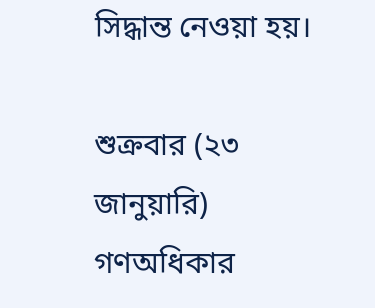সিদ্ধান্ত নেওয়া হয়।

শুক্রবার (২৩ জানুয়ারি) গণঅধিকার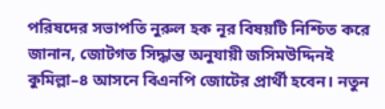পরিষদের সভাপতি নুরুল হক নূর বিষয়টি নিশ্চিত করে জানান, জোটগত সিদ্ধান্ত অনুযায়ী জসিমউদ্দিনই কুমিল্লা–৪ আসনে বিএনপি জোটের প্রার্থী হবেন। নতুন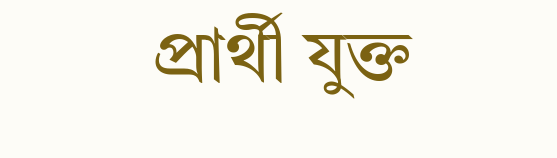প্রার্থী যুক্ত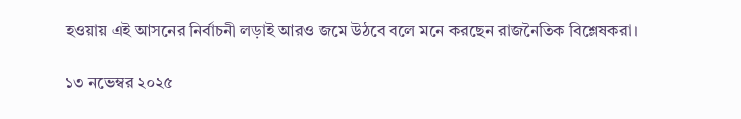হওয়ায় এই আসনের নির্বাচনী লড়াই আরও জমে উঠবে বলে মনে করছেন রাজনৈতিক বিশ্লেষকরা।

১৩ নভেম্বর ২০২৫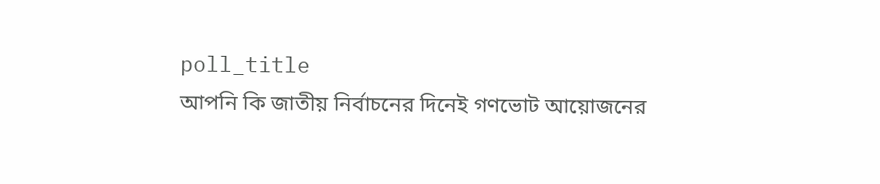poll_title
আপনি কি জাতীয় নির্বাচনের দিনেই গণভোট আয়োজনের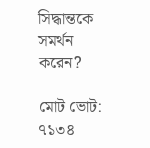সিদ্ধান্তকে সমর্থন করেন?

মোট ভোট: ৭১৩৪